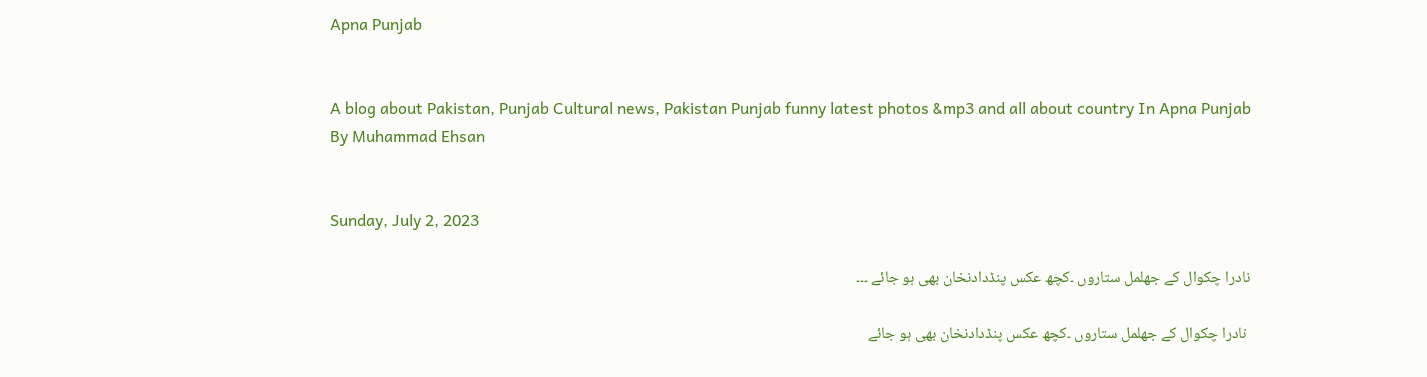Apna Punjab


A blog about Pakistan, Punjab Cultural news, Pakistan Punjab funny latest photos &mp3 and all about country In Apna Punjab By Muhammad Ehsan


Sunday, July 2, 2023

نادرا چکوال کے جھلمل ستاروں ۔کچھ عکس پنڈدادنخان بھی ہو جائے ۔۔۔

 نادرا چکوال کے جھلمل ستاروں ۔کچھ عکس پنڈدادنخان بھی ہو جائے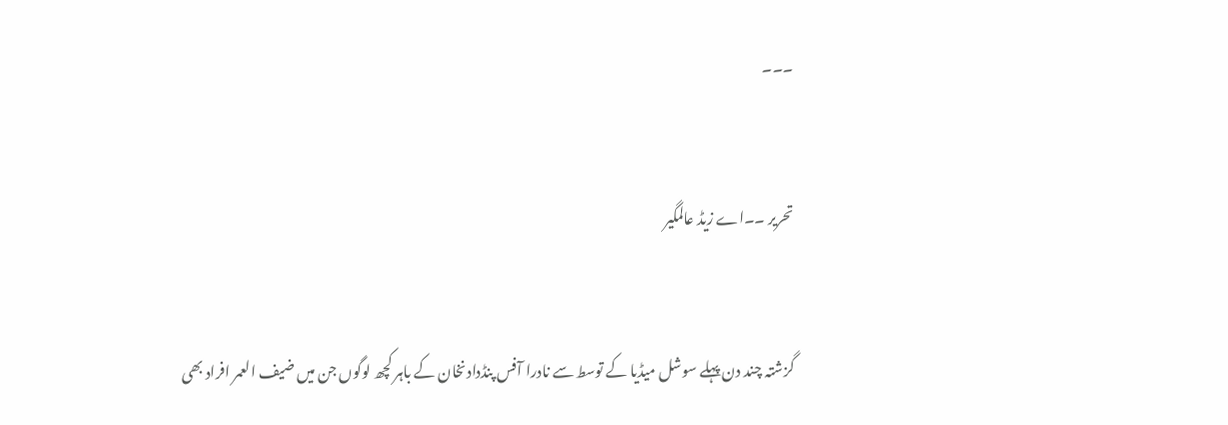۔۔۔


تحریر ۔۔اے زیڈ عالمگیر


گزشتہ چند دن پہلے سوشل میڈیا کے توسط سے نادرا آفس پنڈدادنخان کے باہر کچھ لوگوں جن میں ضیف العمر افراد بھی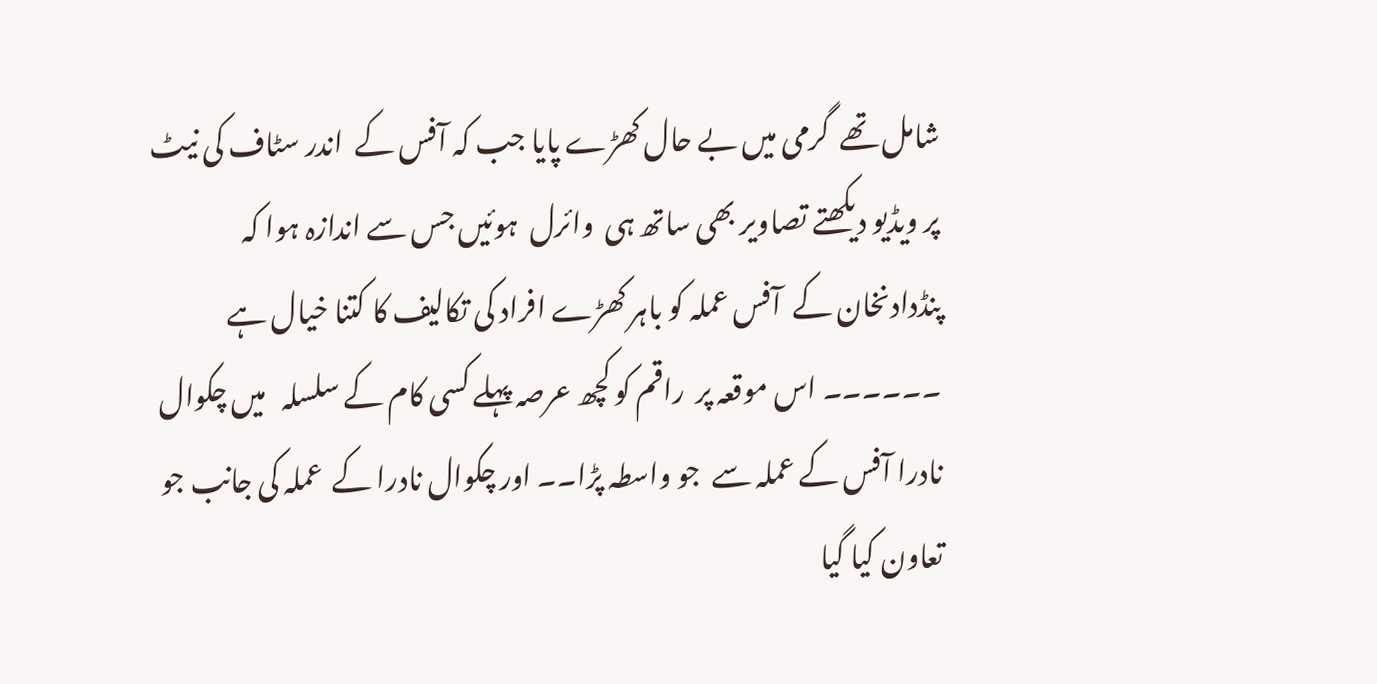شامل تھے  گرمی میں بے حال کھڑے پایا جب کہ آفس کے  اندر سٹاف کی نیٹ پر ویڈیو دیکھتے تصاویر بھی ساتھ ہی  وائرل  ہوئیں جس سے اندازہ ہوا کہ پنڈدادنخان کے  آفس عملہ کو باہر کھڑے افراد کی تکالیف کا کتنا خیال ہے ۔۔۔۔۔۔ اس موقعہ پر  راقم کو کچھ عرصہ پہلے کسی کام کے سلسلہ   میں چکوال  نادرا آفس کے عملہ سے  جو واسطہ پڑا۔۔ اور چکوال نادرا کے  عملہ کی جانب جو تعاون کیا گیا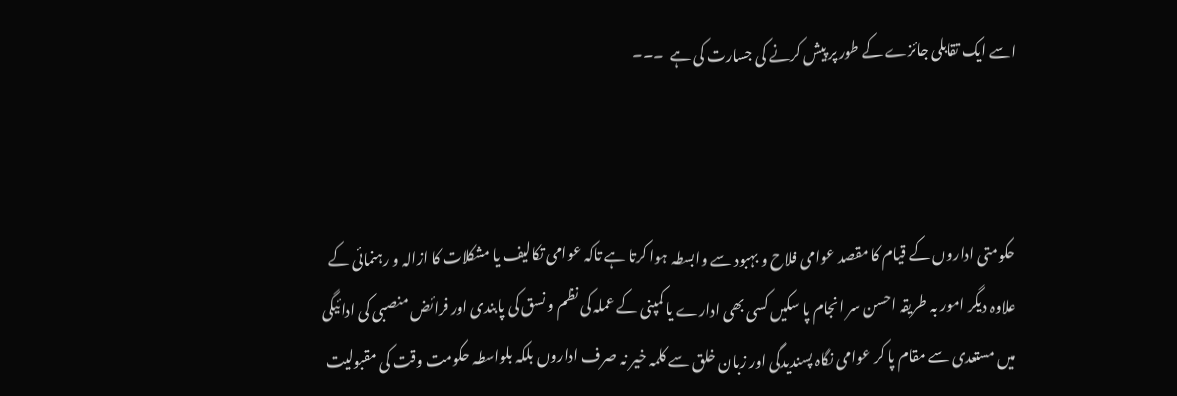اسے ایک تقابلی جائزے کے طور پر پیش کرنے کی جسارت کی ہے  ۔۔۔



حکومتی اداروں کے قیام کا مقصد عوامی فلاح و بہبود سے وابسطہ ہوا کرتا ہے تاکہ عوامی تکالیف یا مشکلات کا ازالہ و رہنمائی کے علاوہ دیگر امور بہ طریقہ احسن سر انجام پا سکیں کسی بھی ادارے یا کمپنی کے عملہ کی نظم و نسق کی پابندی اور فرائض منصبی کی ادائیگی میں مستعدی سے مقام پا کر عوامی نگاہ پسندیدگی اور زبان خلق سے کلمہ خیر نہ صرف اداروں بلکہ بلواسطہ حکومت وقت کی مقبولیت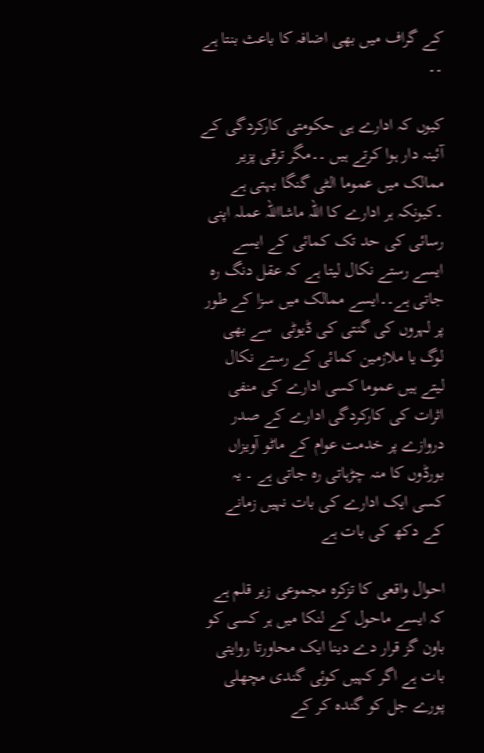کے گراف میں بھی اضافہ کا باعث بنتا ہے ۔۔

کیوں کہ ادارے ہی حکومتی کارکردگی کے آئینہ دار ہوا کرتے ہیں ۔۔مگر ترقی پزیر ممالک میں عموما الٹی گنگا بہتی ہے ۔کیونکہ ہر ادارے کا اللہ ماشااللہ عملہ اپنی رسائی کی حد تک کمائی کے ایسے ایسے رستے نکال لیتا ہے کہ عقل دنگ رہ جاتی ہے۔۔ایسے ممالک میں سزا کے طور پر لہروں کی گنتی کی ڈیوٹی  سے بھی لوگ یا ملازمین کمائی کے رستے نکال لیتے ہیں عموما کسی ادارے کی منفی اثرات کی کارکردگی ادارے کے صدر دروازے پر خدمت عوام کے ماٹو آویزاں بورڈوں کا منہ چڑہاتی رہ جاتی ہے ۔ یہ کسی ایک ادارے کی بات نہیں زمانے کے دکھ کی بات ہے

احوال واقعی کا تزکرہ مجموعی زیر قلم ہے کہ ایسے ماحول کے لنکا میں ہر کسی کو  باون گز قرار دے دینا ایک محاورتا روایتی بات ہے اگر کہیں کوئی گندی مچھلی   پورے جل کو گندہ کر کے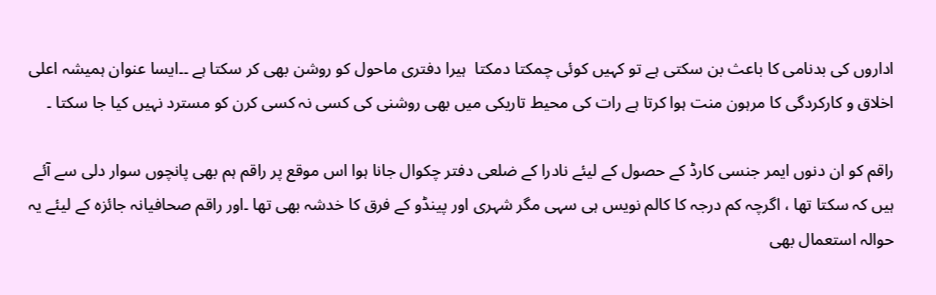اداروں کی بدنامی کا باعث بن سکتی ہے تو کہیں کوئی چمکتا دمکتا  ہیرا دفتری ماحول کو روشن بھی کر سکتا ہے ۔۔ایسا عنوان ہمیشہ اعلی اخلاق و کارکردگی کا مرہون منت ہوا کرتا ہے رات کی محیط تاریکی میں بھی روشنی کی کسی نہ کسی کرن کو مسترد نہیں کیا جا سکتا ۔

راقم کو ان دنوں ایمر جنسی کارڈ کے حصول کے لیئے نادرا کے ضلعی دفتر چکوال جانا ہوا اس موقع پر راقم ہم بھی پانچوں سوار دلی سے آئے ہیں کہ سکتا تھا ، اگرچہ کم درجہ کا کالم نویس ہی سہی مگر شہری اور پینڈو کے فرق کا خدشہ بھی تھا ۔اور راقم صحافیانہ جائزہ کے لیئے یہ حوالہ استعمال بھی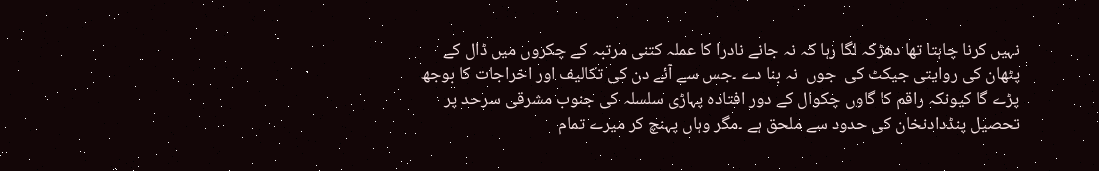نہیں کرنا چاہتا تھا دھڑکہ لگا رہا کہ نہ جانے نادرا کا عملہ کتنی مرتبہ کے چکروں میں ڈال کے پٹھان کی روایتی جیکٹ کی  جوں  نہ بنا دے ۔جس سے آئے دن کی تکالیف اور اخراجات کا بوجھ پڑے گا کیونکہ راقم کا گاوں چکوال کے دور افتادہ پہاڑی سلسلہ کی جنوب مشرقی سرحد پر تحصیل پنڈدادنخان کی حدود سے ملحق ہے ۔مگر وہاں پہنچ کر میرے تمام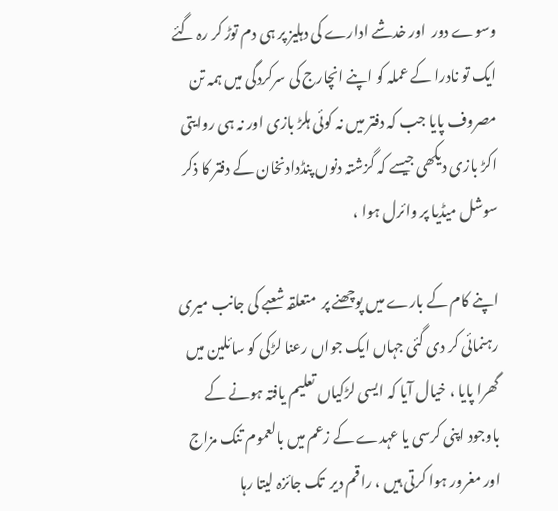وسوے دور  اور خدشے ادارے کی دہلیز پر ہی دم توڑ کر رہ گئے ایک تو نادرا کے عملہ کو اپنے انچارج کی سرکردگی میں ہمہ تن مصروف پایا جب کہ دفتر میں نہ کوئی ہلڑ بازی اور نہ ہی روایتی اکڑ بازی دیکھی جیسے کہ گزشتہ دنوں پنڈدادنخان کے دفتر کا ذکر سوشل میڈیا پر وائرل ہوا ،

اپنے کام کے بارے میں پوچھنے پر  متعلقہ شعبے کی جانب میری رہنمائی کر دی گئی جہاں ایک جواں رعنا لڑکی کو سائلین میں گھرا پایا ، خیال آیا کہ ایسی لڑکیاں تعلیم یافتہ ہونے کے باوجود اپنی کرسی یا عہدے کے زعم میں بالعموم تنک مزاج اور مغرور ہوا کرتی ہیں ، راقم دیر  تک جائزہ لیتا رہا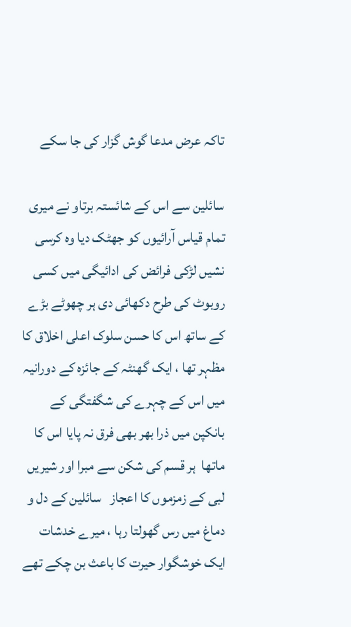تاکہ عرض مدعا گوش گزار کی جا سکے

سائلین سے اس کے شائستہ برتاو نے میری تمام قیاس آرائیوں کو جھٹک دیا وہ کرسی نشیں لڑکی فرائض کی ادائیگی میں کسی روبوٹ کی طرح دکھائی دی ہر چھوٹے بڑے کے ساتھ اس کا حسن سلوک اعلی اخلاق کا مظہر تھا ، ایک گھنٹہ کے جائزہ کے دورانیہ میں اس کے چہرے کی شگفتگی کے بانکپن میں ذرا بھر بھی فرق نہ پایا اس کا ماتھا  ہر قسم کی شکن سے مبرا اور شیریں لبی کے زمزموں کا اعجاز   سائلین کے دل و دماغ میں رس گھولتا رہا ، میرے خدشات ایک خوشگوار حیرت کا باعث بن چکے تھے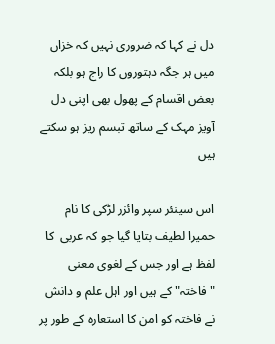دل نے کہا کہ ضروری نہیں کہ خزاں میں ہر جگہ دہتوروں کا راج ہو بلکہ بعض اقسام کے پھول بھی اپنی دل آویز مہک کے ساتھ تبسم ریز ہو سکتے ہیں

اس سینئر سپر وائزر لڑکی کا نام  حمیرا لطیف بتایا گیا جو کہ عربی  کا لفظ ہے اور جس کے لغوی معنی "فاختہ" کے ہیں اور اہل علم و دانش نے فاختہ کو امن کا استعارہ کے طور پر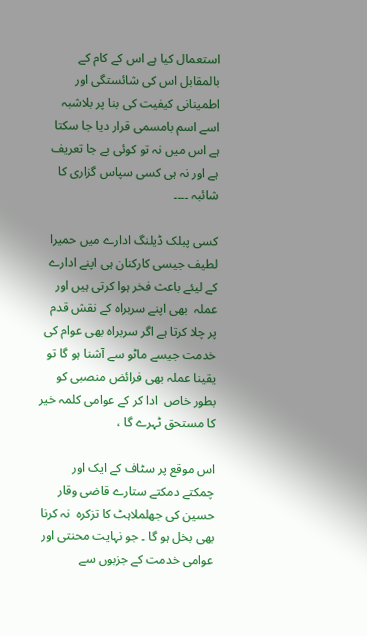استعمال کیا ہے اس کے کام کے بالمقابل اس کی شائستگی اور اطمینانی کیفیت کی بنا پر بلاشبہ اسے اسم بامسمی قرار دیا جا سکتا ہے اس میں نہ تو کوئی بے جا تعریف ہے اور نہ ہی کسی سپاس گزاری کا شائبہ ۔۔۔۔

کسی پبلک ڈیلنگ ادارے میں حمیرا لطیف جیسی کارکنان ہی اپنے ادارے کے لیئے باعث فخر ہوا کرتی ہیں اور  عملہ  بھی اپنے سربراہ کے نقش قدم پر چلا کرتا ہے اگر سربراہ بھی عوام کی خدمت جیسے ماٹو سے آشنا ہو گا تو یقینا عملہ بھی فرائض منصبی کو بطور خاص  ادا کر کے عوامی کلمہ خیر کا مستحق ٹہرے گا ،

اس موقع پر سٹاف کے ایک اور چمکتے دمکتے ستارے قاضی وقار حسین کی جھلملاہٹ کا تزکرہ  نہ کرنا بھی بخل ہو گا ۔ جو نہایت محنتی اور عوامی خدمت کے جزبوں سے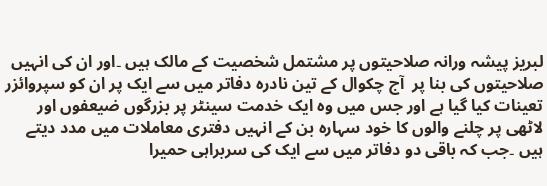لبریز پیشہ ورانہ صلاحیتوں پر مشتمل شخصیت کے مالک ہیں ۔اور ان کی انہیں صلاحیتوں کی بنا پر  آج چکوال کے تین نادرہ دفاتر میں سے ایک پر ان کو سپروائزر تعینات کیا گیا ہے اور جس میں وہ ایک خدمت سینٹر پر بزرگوں ضیعفوں اور لاٹھی پر چلنے والوں کا خود سہارہ بن کے انہیں دفتری معاملات میں مدد دیتے ہیں ۔جب کہ باقی دو دفاتر میں سے ایک کی سربراہی حمیرا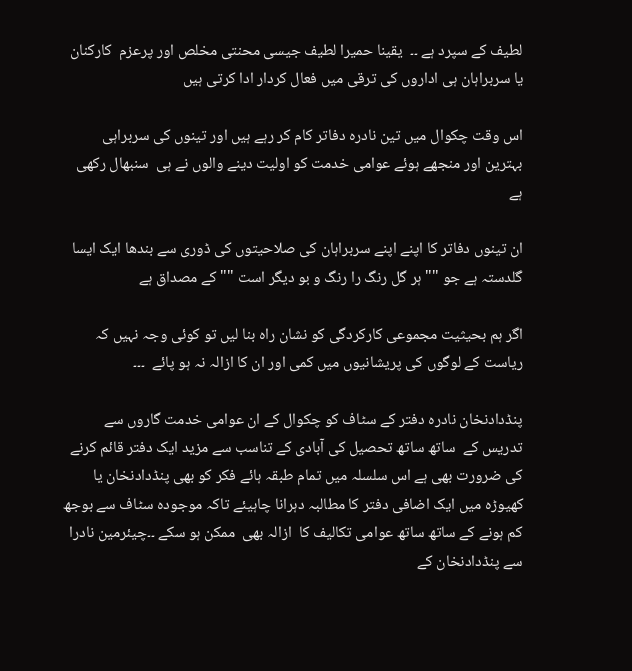لطیف کے سپرد ہے ۔۔  یقینا حمیرا لطیف جیسی محنتی مخلص اور پرعزم  کارکنان یا سربراہان ہی اداروں کی ترقی میں فعال کردار ادا کرتی ہیں

اس وقت چکوال میں تین نادرہ دفاتر کام کر رہے ہیں اور تینوں کی سربراہی بہترین اور منجھے ہوئے عوامی خدمت کو اولیت دینے والوں نے ہی  سنبھال رکھی ہے

ان تینوں دفاتر کا اپنے اپنے سربراہان کی صلاحیتوں کی ڈوری سے بندھا ایک ایسا گلدستہ ہے جو "" ہر گل رنگ را رنگ و بو دیگر است "" کے مصداق ہے

اگر ہم بحیثیت مجموعی کارکردگی کو نشان راہ بنا لیں تو کوئی وجہ نہیں کہ ریاست کے لوگوں کی پریشانیوں میں کمی اور ان کا ازالہ نہ ہو پائے  ۔۔۔

پنڈدادنخان نادرہ دفتر کے سٹاف کو چکوال کے ان عوامی خدمت گاروں سے تدریس کے  ساتھ ساتھ تحصیل کی آبادی کے تناسب سے مزید ایک دفتر قائم کرنے کی ضرورت بھی ہے اس سلسلہ میں تمام طبقہ ہائے فکر کو بھی پنڈدادنخان یا کھیوڑہ میں ایک اضافی دفتر کا مطالبہ دہرانا چاہیئے تاکہ موجودہ سٹاف سے بوجھ کم ہونے کے ساتھ ساتھ عوامی تکالیف کا  ازالہ بھی  ممکن ہو سکے ۔۔چیئرمین نادرا سے پنڈدادنخان کے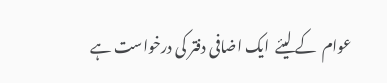عوام  کے لیئے  ایک اضافی دفتر کی درخواست ہے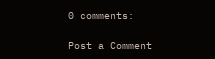0 comments:

Post a Comment